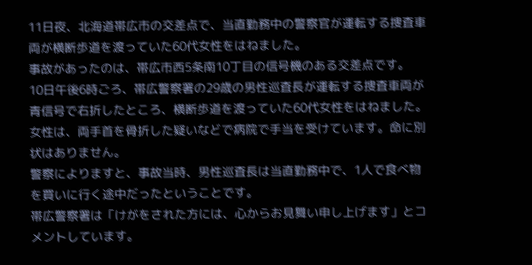11日夜、北海道帯広市の交差点で、当直勤務中の警察官が運転する捜査車両が横断歩道を渡っていた60代女性をはねました。
事故があったのは、帯広市西5条南10丁目の信号機のある交差点です。
10日午後6時ごろ、帯広警察署の29歳の男性巡査長が運転する捜査車両が青信号で右折したところ、横断歩道を渡っていた60代女性をはねました。
女性は、両手首を骨折した疑いなどで病院で手当を受けています。命に別状はありません。
警察によりますと、事故当時、男性巡査長は当直勤務中で、1人で食べ物を買いに行く途中だったということです。
帯広警察署は「けがをされた方には、心からお見舞い申し上げます」とコメントしています。